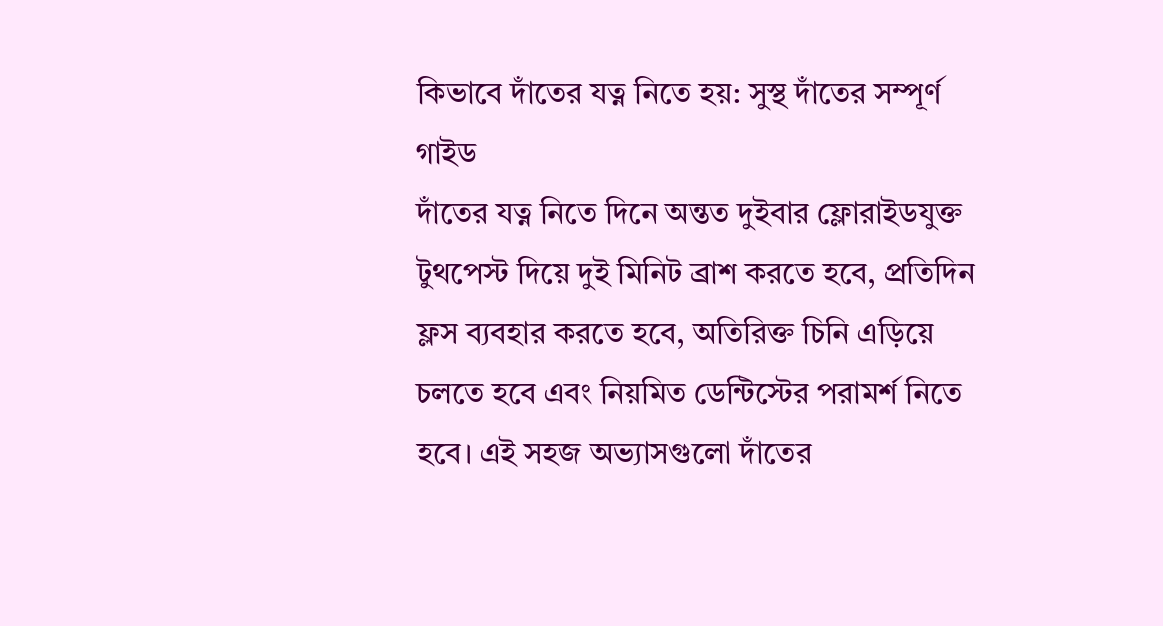কিভাবে দাঁতের যত্ন নিতে হয়: সুস্থ দাঁতের সম্পূর্ণ গাইড
দাঁতের যত্ন নিতে দিনে অন্তত দুইবার ফ্লোরাইডযুক্ত টুথপেস্ট দিয়ে দুই মিনিট ব্রাশ করতে হবে, প্রতিদিন ফ্লস ব্যবহার করতে হবে, অতিরিক্ত চিনি এড়িয়ে চলতে হবে এবং নিয়মিত ডেন্টিস্টের পরামর্শ নিতে হবে। এই সহজ অভ্যাসগুলো দাঁতের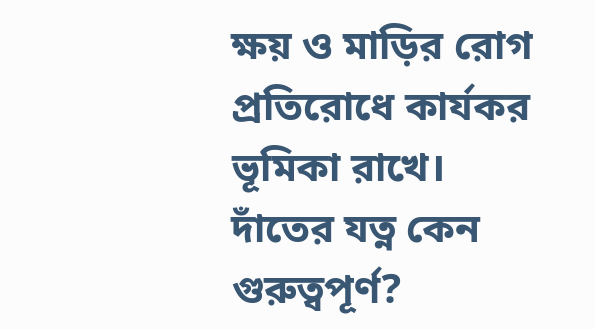ক্ষয় ও মাড়ির রোগ প্রতিরোধে কার্যকর ভূমিকা রাখে।
দাঁতের যত্ন কেন গুরুত্বপূর্ণ?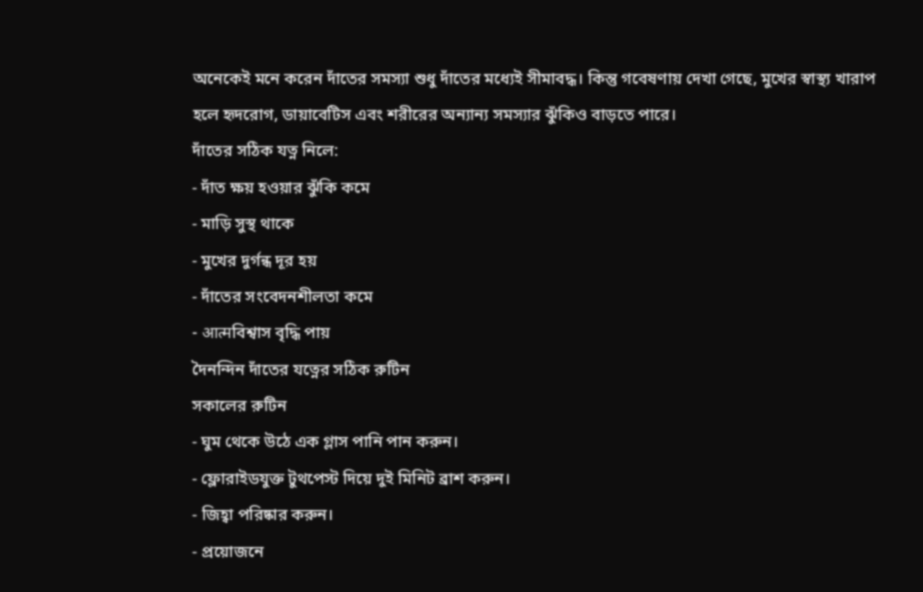অনেকেই মনে করেন দাঁতের সমস্যা শুধু দাঁতের মধ্যেই সীমাবদ্ধ। কিন্তু গবেষণায় দেখা গেছে, মুখের স্বাস্থ্য খারাপ হলে হৃদরোগ, ডায়াবেটিস এবং শরীরের অন্যান্য সমস্যার ঝুঁকিও বাড়তে পারে।
দাঁতের সঠিক যত্ন নিলে:
- দাঁত ক্ষয় হওয়ার ঝুঁকি কমে
- মাড়ি সুস্থ থাকে
- মুখের দুর্গন্ধ দূর হয়
- দাঁতের সংবেদনশীলতা কমে
- आत्मবিশ্বাস বৃদ্ধি পায়
দৈনন্দিন দাঁতের যত্নের সঠিক রুটিন
সকালের রুটিন
- ঘুম থেকে উঠে এক গ্লাস পানি পান করুন।
- ফ্লোরাইডযুক্ত টুথপেস্ট দিয়ে দুই মিনিট ব্রাশ করুন।
- জিহ্বা পরিষ্কার করুন।
- প্রয়োজনে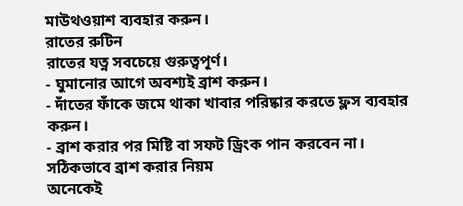মাউথওয়াশ ব্যবহার করুন।
রাতের রুটিন
রাতের যত্ন সবচেয়ে গুরুত্বপূর্ণ।
- ঘুমানোর আগে অবশ্যই ব্রাশ করুন।
- দাঁতের ফাঁকে জমে থাকা খাবার পরিষ্কার করতে ফ্লস ব্যবহার করুন।
- ব্রাশ করার পর মিষ্টি বা সফট ড্রিংক পান করবেন না।
সঠিকভাবে ব্রাশ করার নিয়ম
অনেকেই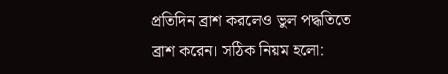প্রতিদিন ব্রাশ করলেও ভুল পদ্ধতিতে ব্রাশ করেন। সঠিক নিয়ম হলো: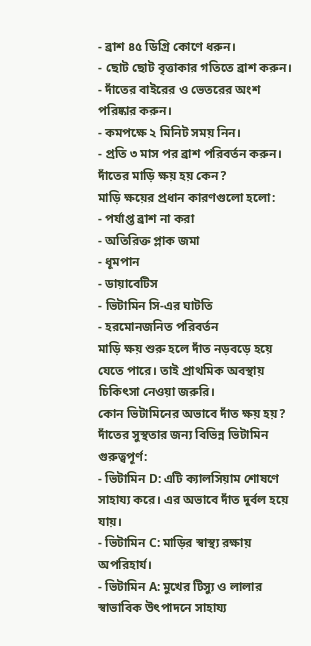- ব্রাশ ৪৫ ডিগ্রি কোণে ধরুন।
- ছোট ছোট বৃত্তাকার গতিতে ব্রাশ করুন।
- দাঁতের বাইরের ও ভেতরের অংশ পরিষ্কার করুন।
- কমপক্ষে ২ মিনিট সময় নিন।
- প্রতি ৩ মাস পর ব্রাশ পরিবর্তন করুন।
দাঁতের মাড়ি ক্ষয় হয় কেন?
মাড়ি ক্ষয়ের প্রধান কারণগুলো হলো:
- পর্যাপ্ত ব্রাশ না করা
- অতিরিক্ত প্লাক জমা
- ধূমপান
- ডায়াবেটিস
- ভিটামিন সি-এর ঘাটতি
- হরমোনজনিত পরিবর্তন
মাড়ি ক্ষয় শুরু হলে দাঁত নড়বড়ে হয়ে যেতে পারে। তাই প্রাথমিক অবস্থায় চিকিৎসা নেওয়া জরুরি।
কোন ভিটামিনের অভাবে দাঁত ক্ষয় হয়?
দাঁতের সুস্থতার জন্য বিভিন্ন ভিটামিন গুরুত্বপূর্ণ:
- ভিটামিন D: এটি ক্যালসিয়াম শোষণে সাহায্য করে। এর অভাবে দাঁত দুর্বল হয়ে যায়।
- ভিটামিন C: মাড়ির স্বাস্থ্য রক্ষায় অপরিহার্য।
- ভিটামিন A: মুখের টিস্যু ও লালার স্বাভাবিক উৎপাদনে সাহায্য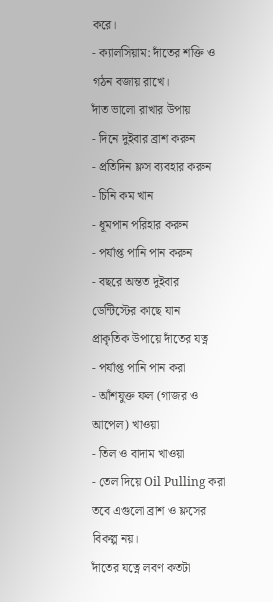করে।
- ক্যালসিয়াম: দাঁতের শক্তি ও গঠন বজায় রাখে।
দাঁত ভালো রাখার উপায়
- দিনে দুইবার ব্রাশ করুন
- প্রতিদিন ফ্লস ব্যবহার করুন
- চিনি কম খান
- ধূমপান পরিহার করুন
- পর্যাপ্ত পানি পান করুন
- বছরে অন্তত দুইবার ডেন্টিস্টের কাছে যান
প্রাকৃতিক উপায়ে দাঁতের যত্ন
- পর্যাপ্ত পানি পান করা
- আঁশযুক্ত ফল (গাজর ও আপেল) খাওয়া
- তিল ও বাদাম খাওয়া
- তেল দিয়ে Oil Pulling করা
তবে এগুলো ব্রাশ ও ফ্লসের বিকল্প নয়।
দাঁতের যত্নে লবণ কতটা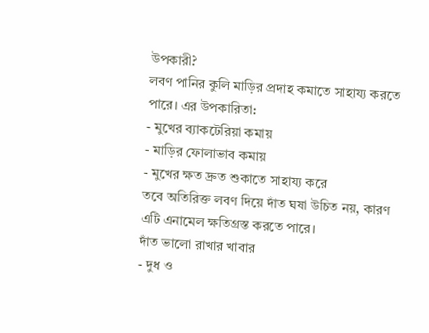উপকারী?
লবণ পানির কুলি মাড়ির প্রদাহ কমাতে সাহায্য করতে পারে। এর উপকারিতা:
- মুখের ব্যাকটেরিয়া কমায়
- মাড়ির ফোলাভাব কমায়
- মুখের ক্ষত দ্রুত শুকাতে সাহায্য করে
তবে অতিরিক্ত লবণ দিয়ে দাঁত ঘষা উচিত নয়, কারণ এটি এনামেল ক্ষতিগ্রস্ত করতে পারে।
দাঁত ভালো রাখার খাবার
- দুধ ও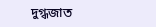দুগ্ধজাত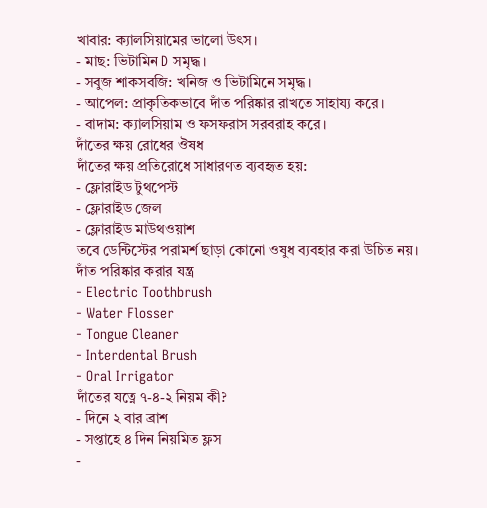খাবার: ক্যালসিয়ামের ভালো উৎস।
- মাছ: ভিটামিন D সমৃদ্ধ।
- সবুজ শাকসবজি: খনিজ ও ভিটামিনে সমৃদ্ধ।
- আপেল: প্রাকৃতিকভাবে দাঁত পরিষ্কার রাখতে সাহায্য করে।
- বাদাম: ক্যালসিয়াম ও ফসফরাস সরবরাহ করে।
দাঁতের ক্ষয় রোধের ঔষধ
দাঁতের ক্ষয় প্রতিরোধে সাধারণত ব্যবহৃত হয়:
- ফ্লোরাইড টুথপেস্ট
- ফ্লোরাইড জেল
- ফ্লোরাইড মাউথওয়াশ
তবে ডেন্টিস্টের পরামর্শ ছাড়া কোনো ওষুধ ব্যবহার করা উচিত নয়।
দাঁত পরিষ্কার করার যন্ত্র
- Electric Toothbrush
- Water Flosser
- Tongue Cleaner
- Interdental Brush
- Oral Irrigator
দাঁতের যত্নে ৭-৪-২ নিয়ম কী?
- দিনে ২ বার ব্রাশ
- সপ্তাহে ৪ দিন নিয়মিত ফ্লস
-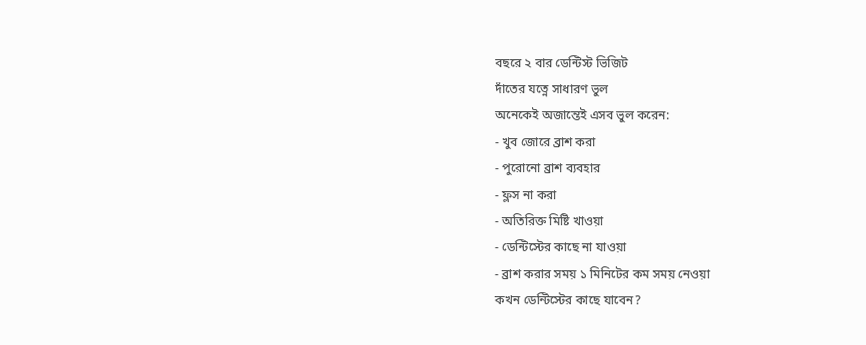বছরে ২ বার ডেন্টিস্ট ভিজিট
দাঁতের যত্নে সাধারণ ভুল
অনেকেই অজান্তেই এসব ভুল করেন:
- খুব জোরে ব্রাশ করা
- পুরোনো ব্রাশ ব্যবহার
- ফ্লস না করা
- অতিরিক্ত মিষ্টি খাওয়া
- ডেন্টিস্টের কাছে না যাওয়া
- ব্রাশ করার সময় ১ মিনিটের কম সময় নেওয়া
কখন ডেন্টিস্টের কাছে যাবেন?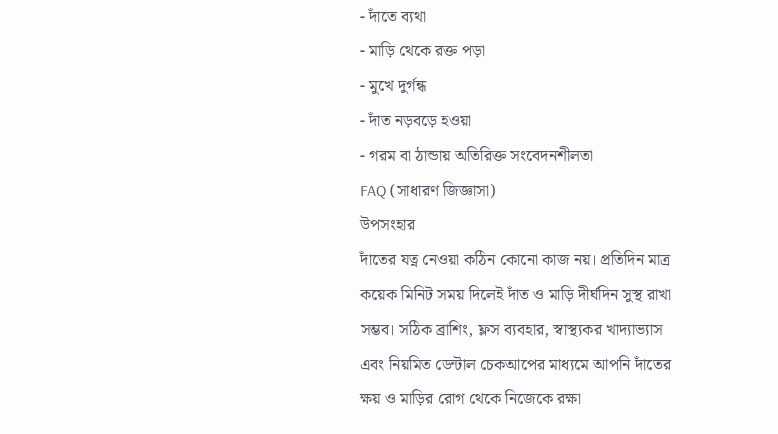- দাঁতে ব্যথা
- মাড়ি থেকে রক্ত পড়া
- মুখে দুর্গন্ধ
- দাঁত নড়বড়ে হওয়া
- গরম বা ঠান্ডায় অতিরিক্ত সংবেদনশীলতা
FAQ (সাধারণ জিজ্ঞাসা)
উপসংহার
দাঁতের যত্ন নেওয়া কঠিন কোনো কাজ নয়। প্রতিদিন মাত্র কয়েক মিনিট সময় দিলেই দাঁত ও মাড়ি দীর্ঘদিন সুস্থ রাখা সম্ভব। সঠিক ব্রাশিং, ফ্লস ব্যবহার, স্বাস্থ্যকর খাদ্যাভ্যাস এবং নিয়মিত ডেন্টাল চেকআপের মাধ্যমে আপনি দাঁতের ক্ষয় ও মাড়ির রোগ থেকে নিজেকে রক্ষা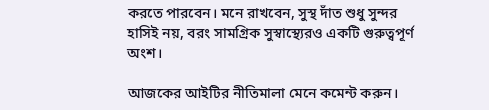করতে পারবেন। মনে রাখবেন, সুস্থ দাঁত শুধু সুন্দর হাসিই নয়, বরং সামগ্রিক সুস্বাস্থ্যেরও একটি গুরুত্বপূর্ণ অংশ।

আজকের আইটির নীতিমালা মেনে কমেন্ট করুন।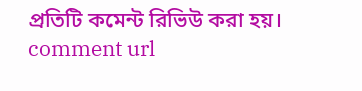প্রতিটি কমেন্ট রিভিউ করা হয়।
comment url